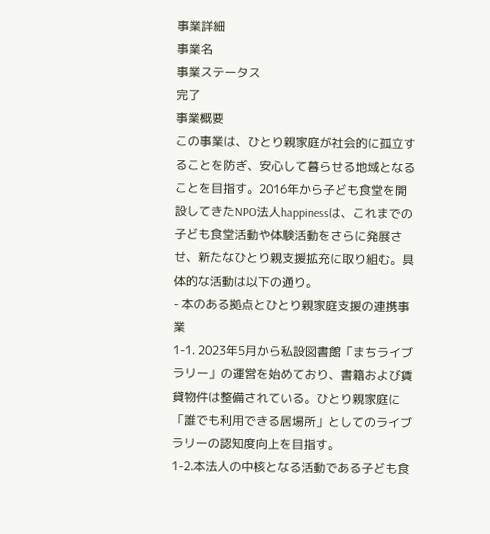事業詳細
事業名
事業ステータス
完了
事業概要
この事業は、ひとり親家庭が社会的に孤立することを防ぎ、安心して暮らせる地域となることを目指す。2016年から子ども食堂を開設してきたNPO法人happinessは、これまでの子ども食堂活動や体験活動をさらに発展させ、新たなひとり親支援拡充に取り組む。具体的な活動は以下の通り。
- 本のある拠点とひとり親家庭支援の連携事業
1-1. 2023年5月から私設図書館「まちライブラリー」の運営を始めており、書籍および賃貸物件は整備されている。ひとり親家庭に「誰でも利用できる居場所」としてのライブラリーの認知度向上を目指す。
1-2.本法人の中核となる活動である子ども食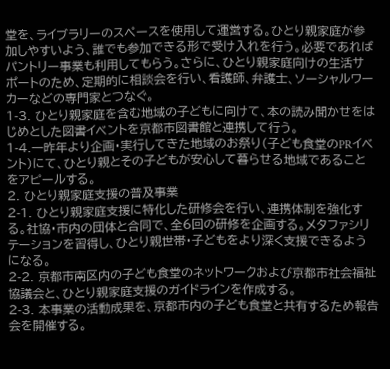堂を、ライブラリーのスペースを使用して運営する。ひとり親家庭が参加しやすいよう、誰でも参加できる形で受け入れを行う。必要であればパントリー事業も利用してもらう。さらに、ひとり親家庭向けの生活サポートのため、定期的に相談会を行い、看護師、弁護士、ソーシャルワーカーなどの専門家とつなぐ。
1-3. ひとり親家庭を含む地域の子どもに向けて、本の読み聞かせをはじめとした図書イベントを京都市図書館と連携して行う。
1-4.一昨年より企画・実行してきた地域のお祭り(子ども食堂のPRイベント)にて、ひとり親とその子どもが安心して暮らせる地域であることをアピールする。
2. ひとり親家庭支援の普及事業
2-1. ひとり親家庭支援に特化した研修会を行い、連携体制を強化する。社協・市内の団体と合同で、全6回の研修を企画する。メタファシリテーションを習得し、ひとり親世帯・子どもをより深く支援できるようになる。
2-2. 京都市南区内の子ども食堂のネットワークおよび京都市社会福祉協議会と、ひとり親家庭支援のガイドラインを作成する。
2-3. 本事業の活動成果を、京都市内の子ども食堂と共有するため報告会を開催する。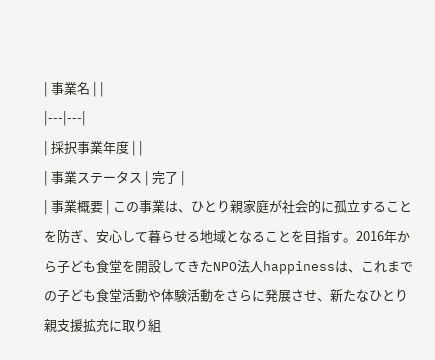| 事業名 | |
|---|---|
| 採択事業年度 | |
| 事業ステータス | 完了 |
| 事業概要 | この事業は、ひとり親家庭が社会的に孤立することを防ぎ、安心して暮らせる地域となることを目指す。2016年から子ども食堂を開設してきたNPO法人happinessは、これまでの子ども食堂活動や体験活動をさらに発展させ、新たなひとり親支援拡充に取り組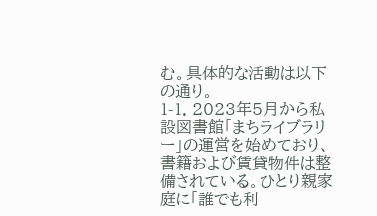む。具体的な活動は以下の通り。
1-1. 2023年5月から私設図書館「まちライブラリー」の運営を始めており、書籍および賃貸物件は整備されている。ひとり親家庭に「誰でも利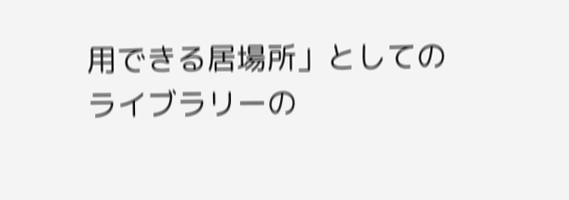用できる居場所」としてのライブラリーの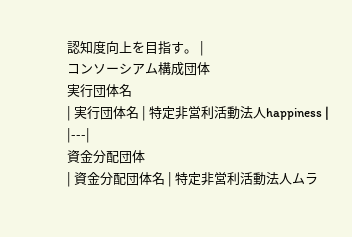認知度向上を目指す。 |
コンソーシアム構成団体
実行団体名
| 実行団体名 | 特定非営利活動法人happiness |
|---|
資金分配団体
| 資金分配団体名 | 特定非営利活動法人ムラ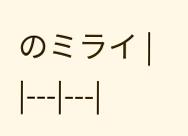のミライ |
|---|---|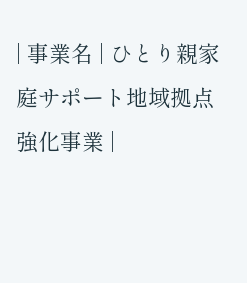| 事業名 | ひとり親家庭サポート地域拠点強化事業 |